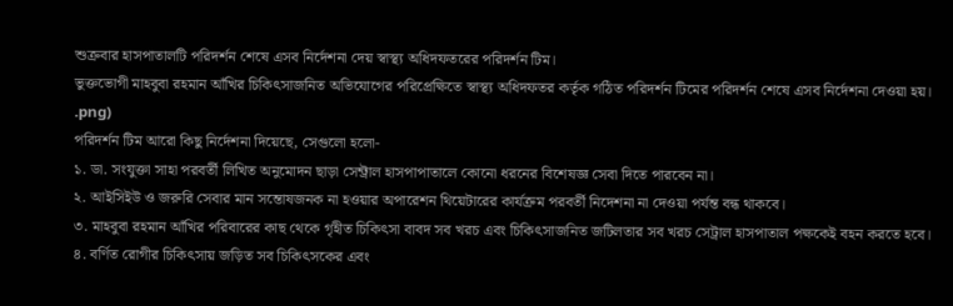শুক্রবার হাসপাতালটি পরিদর্শন শেষে এসব নির্দেশনা দেয় স্বাস্থ্য অধিদফতরের পরিদর্শন টিম।
ভুক্তভোগী মাহবুবা রহমান আঁখির চিকিৎসাজনিত অভিযোগের পরিপ্রেক্ষিতে স্বাস্থ্য অধিদফতর কর্তৃক গঠিত পরিদর্শন টিমের পরিদর্শন শেষে এসব নির্দেশনা দেওয়া হয়।
.png)
পরিদর্শন টিম আরো কিছু নির্দেশনা দিয়েছে, সেগুলো হলো-
১. ডা. সংযুক্তা সাহা পরবর্তী লিখিত অনুমোদন ছাড়া সেন্ট্রাল হাসপাপাতালে কোনো ধরনের বিশেষজ্ঞ সেবা দিতে পারবেন না।
২. আইসিইউ ও জরুরি সেবার মান সন্তোষজনক না হওয়ার অপারেশন থিয়েটারের কার্যক্রম পরবর্তী নিদেশনা না দেওয়া পর্যন্ত বন্ধ থাকবে।
৩. মাহবুবা রহমান আঁখির পরিবারের কাছ থেকে গৃহীত চিকিৎসা বাবদ সব খরচ এবং চিকিৎসাজনিত জটিলতার সব খরচ সেট্রাল হাসপাতাল পক্ষকেই বহন করতে হবে।
৪. বর্ণিত রোগীর চিকিৎসায় জড়িত সব চিকিৎসকের এবং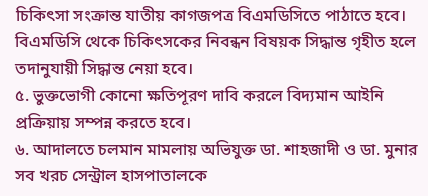চিকিৎসা সংক্রান্ত যাতীয় কাগজপত্র বিএমডিসিতে পাঠাতে হবে। বিএমডিসি থেকে চিকিৎসকের নিবন্ধন বিষয়ক সিদ্ধান্ত গৃহীত হলে তদানুযায়ী সিদ্ধান্ত নেয়া হবে।
৫. ভুক্তভোগী কোনো ক্ষতিপূরণ দাবি করলে বিদ্যমান আইনি প্রক্রিয়ায় সম্পন্ন করতে হবে।
৬. আদালতে চলমান মামলায় অভিযুক্ত ডা. শাহজাদী ও ডা. মুনার সব খরচ সেন্ট্রাল হাসপাতালকে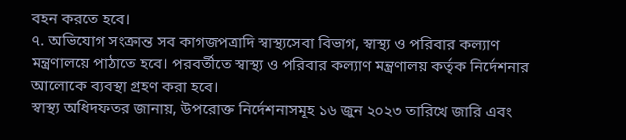বহন করতে হবে।
৭. অভিযোগ সংক্রান্ত সব কাগজপত্রাদি স্বাস্থ্যসেবা বিভাগ, স্বাস্থ্য ও পরিবার কল্যাণ মন্ত্রণালয়ে পাঠাতে হবে। পরবর্তীতে স্বাস্থ্য ও পরিবার কল্যাণ মন্ত্রণালয় কর্তৃক নির্দেশনার আলোকে ব্যবস্থা গ্রহণ করা হবে।
স্বাস্থ্য অধিদফতর জানায়, উপরোক্ত নির্দেশনাসমূহ ১৬ জুন ২০২৩ তারিখে জারি এবং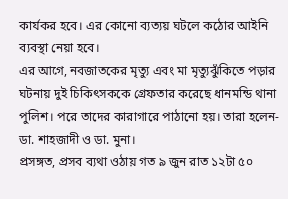কার্যকর হবে। এর কোনো ব্যত্যয় ঘটলে কঠোর আইনি ব্যবস্থা নেয়া হবে।
এর আগে, নবজাতকের মৃত্যু এবং মা মৃত্যুঝুঁকিতে পড়ার ঘটনায় দুই চিকিৎসককে গ্রেফতার করেছে ধানমন্ডি থানা পুলিশ। পরে তাদের কারাগারে পাঠানো হয়। তারা হলেন- ডা. শাহজাদী ও ডা. মুনা।
প্রসঙ্গত, প্রসব ব্যথা ওঠায় গত ৯ জুন রাত ১২টা ৫০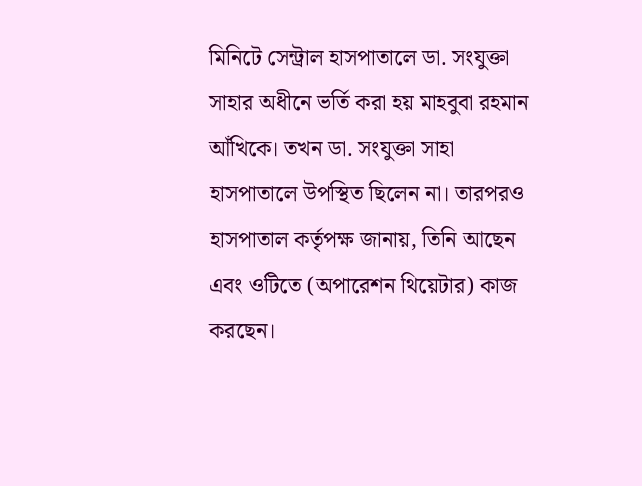মিনিটে সেন্ট্রাল হাসপাতালে ডা. সংযুক্তা সাহার অধীনে ভর্তি করা হয় মাহবুবা রহমান আঁখিকে। তখন ডা. সংযুক্তা সাহা হাসপাতালে উপস্থিত ছিলেন না। তারপরও হাসপাতাল কর্তৃপক্ষ জানায়, তিনি আছেন এবং ওটিতে (অপারেশন থিয়েটার) কাজ করছেন।